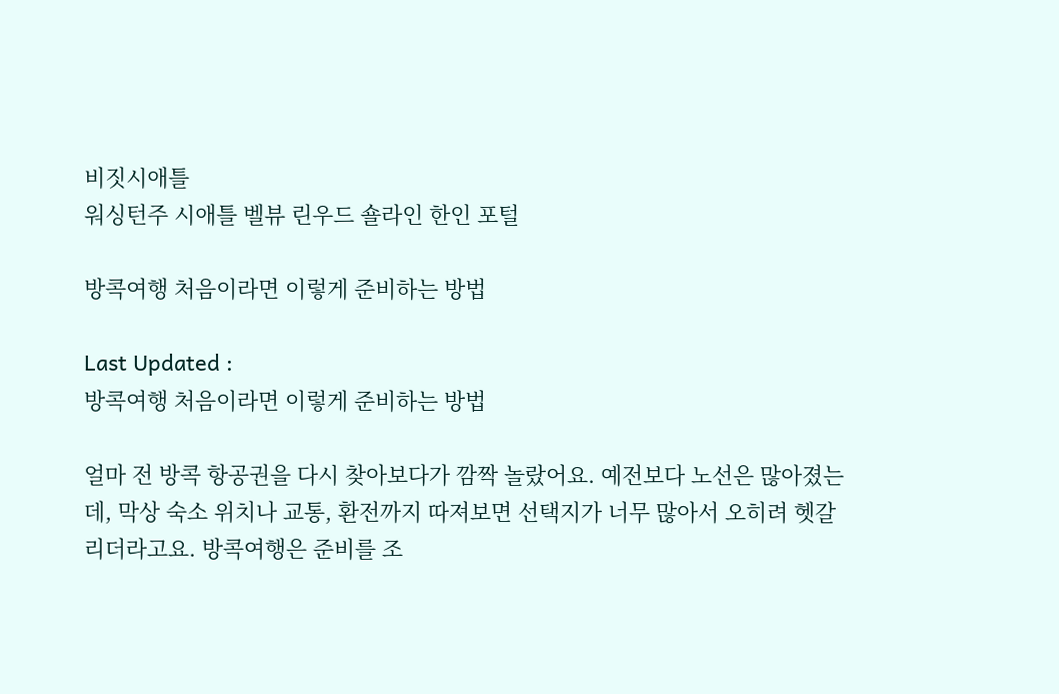비짓시애틀
워싱턴주 시애틀 벨뷰 린우드 숄라인 한인 포털

방콕여행 처음이라면 이렇게 준비하는 방법

Last Updated :
방콕여행 처음이라면 이렇게 준비하는 방법

얼마 전 방콕 항공권을 다시 찾아보다가 깜짝 놀랐어요. 예전보다 노선은 많아졌는데, 막상 숙소 위치나 교통, 환전까지 따져보면 선택지가 너무 많아서 오히려 헷갈리더라고요. 방콕여행은 준비를 조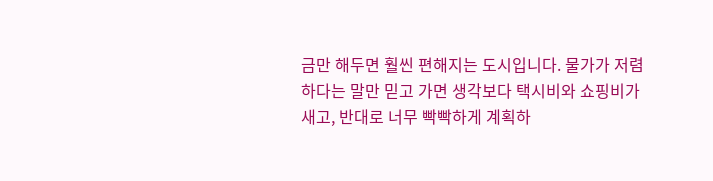금만 해두면 훨씬 편해지는 도시입니다. 물가가 저렴하다는 말만 믿고 가면 생각보다 택시비와 쇼핑비가 새고, 반대로 너무 빡빡하게 계획하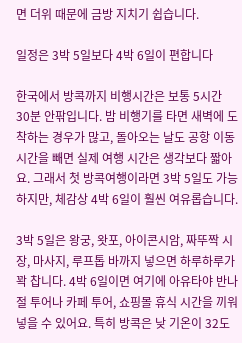면 더위 때문에 금방 지치기 쉽습니다.

일정은 3박 5일보다 4박 6일이 편합니다

한국에서 방콕까지 비행시간은 보통 5시간 30분 안팎입니다. 밤 비행기를 타면 새벽에 도착하는 경우가 많고, 돌아오는 날도 공항 이동 시간을 빼면 실제 여행 시간은 생각보다 짧아요. 그래서 첫 방콕여행이라면 3박 5일도 가능하지만, 체감상 4박 6일이 훨씬 여유롭습니다.

3박 5일은 왕궁, 왓포, 아이콘시암, 짜뚜짝 시장, 마사지, 루프톱 바까지 넣으면 하루하루가 꽉 찹니다. 4박 6일이면 여기에 아유타야 반나절 투어나 카페 투어, 쇼핑몰 휴식 시간을 끼워 넣을 수 있어요. 특히 방콕은 낮 기온이 32도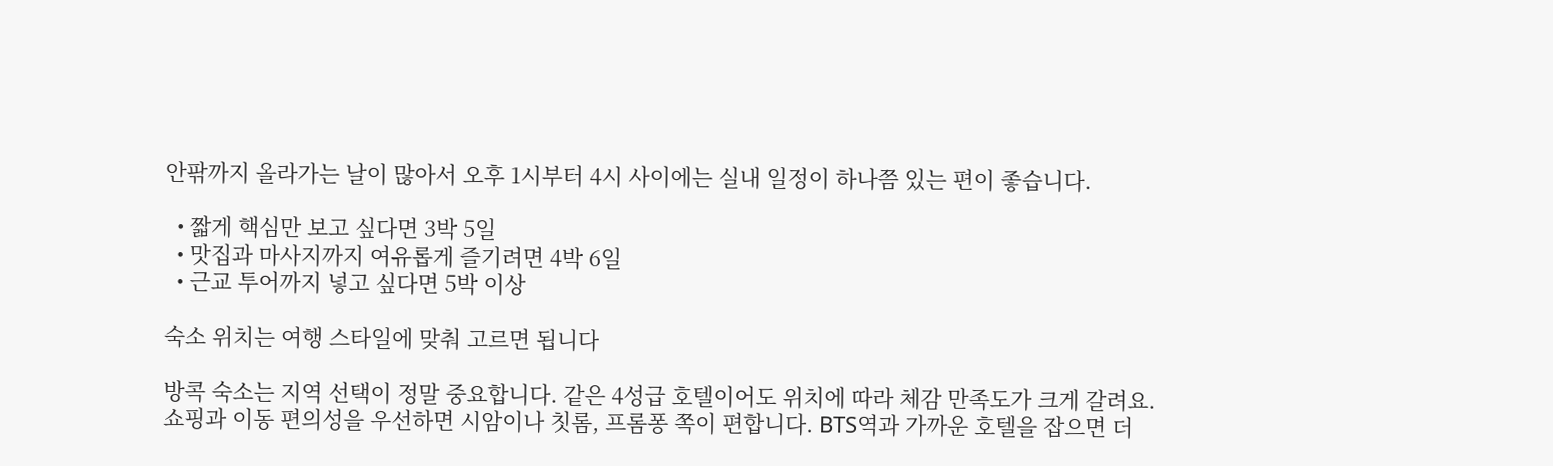안팎까지 올라가는 날이 많아서 오후 1시부터 4시 사이에는 실내 일정이 하나쯤 있는 편이 좋습니다.

  • 짧게 핵심만 보고 싶다면 3박 5일
  • 맛집과 마사지까지 여유롭게 즐기려면 4박 6일
  • 근교 투어까지 넣고 싶다면 5박 이상

숙소 위치는 여행 스타일에 맞춰 고르면 됩니다

방콕 숙소는 지역 선택이 정말 중요합니다. 같은 4성급 호텔이어도 위치에 따라 체감 만족도가 크게 갈려요. 쇼핑과 이동 편의성을 우선하면 시암이나 칫롬, 프롬퐁 쪽이 편합니다. BTS역과 가까운 호텔을 잡으면 더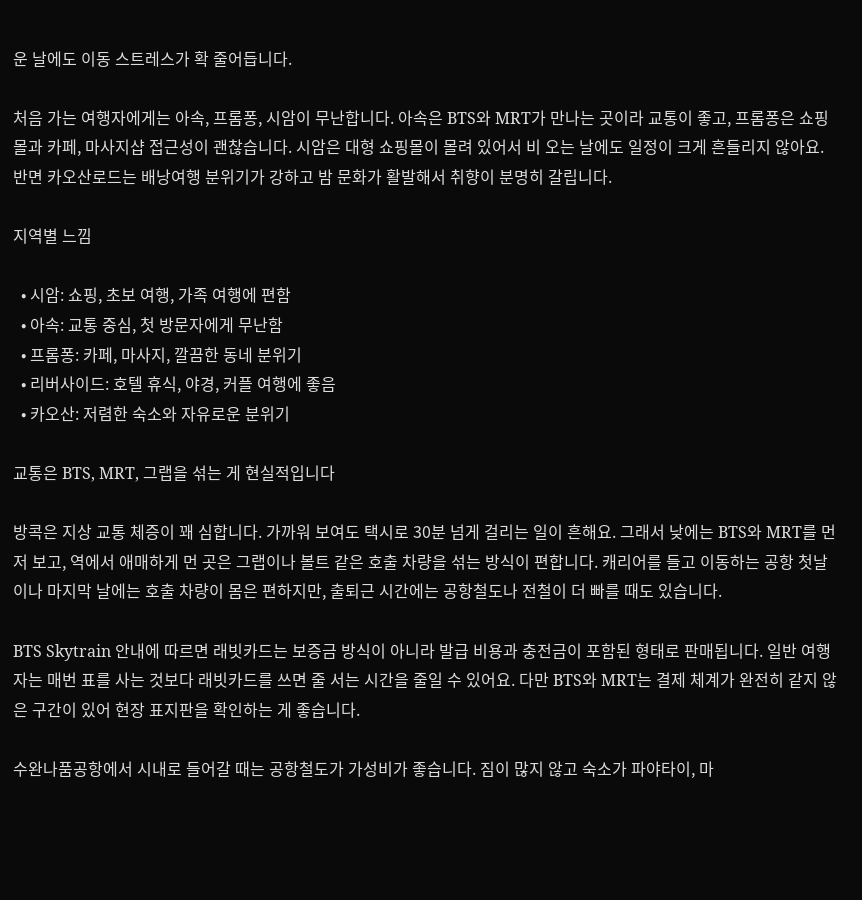운 날에도 이동 스트레스가 확 줄어듭니다.

처음 가는 여행자에게는 아속, 프롬퐁, 시암이 무난합니다. 아속은 BTS와 MRT가 만나는 곳이라 교통이 좋고, 프롬퐁은 쇼핑몰과 카페, 마사지샵 접근성이 괜찮습니다. 시암은 대형 쇼핑몰이 몰려 있어서 비 오는 날에도 일정이 크게 흔들리지 않아요. 반면 카오산로드는 배낭여행 분위기가 강하고 밤 문화가 활발해서 취향이 분명히 갈립니다.

지역별 느낌

  • 시암: 쇼핑, 초보 여행, 가족 여행에 편함
  • 아속: 교통 중심, 첫 방문자에게 무난함
  • 프롬퐁: 카페, 마사지, 깔끔한 동네 분위기
  • 리버사이드: 호텔 휴식, 야경, 커플 여행에 좋음
  • 카오산: 저렴한 숙소와 자유로운 분위기

교통은 BTS, MRT, 그랩을 섞는 게 현실적입니다

방콕은 지상 교통 체증이 꽤 심합니다. 가까워 보여도 택시로 30분 넘게 걸리는 일이 흔해요. 그래서 낮에는 BTS와 MRT를 먼저 보고, 역에서 애매하게 먼 곳은 그랩이나 볼트 같은 호출 차량을 섞는 방식이 편합니다. 캐리어를 들고 이동하는 공항 첫날이나 마지막 날에는 호출 차량이 몸은 편하지만, 출퇴근 시간에는 공항철도나 전철이 더 빠를 때도 있습니다.

BTS Skytrain 안내에 따르면 래빗카드는 보증금 방식이 아니라 발급 비용과 충전금이 포함된 형태로 판매됩니다. 일반 여행자는 매번 표를 사는 것보다 래빗카드를 쓰면 줄 서는 시간을 줄일 수 있어요. 다만 BTS와 MRT는 결제 체계가 완전히 같지 않은 구간이 있어 현장 표지판을 확인하는 게 좋습니다.

수완나품공항에서 시내로 들어갈 때는 공항철도가 가성비가 좋습니다. 짐이 많지 않고 숙소가 파야타이, 마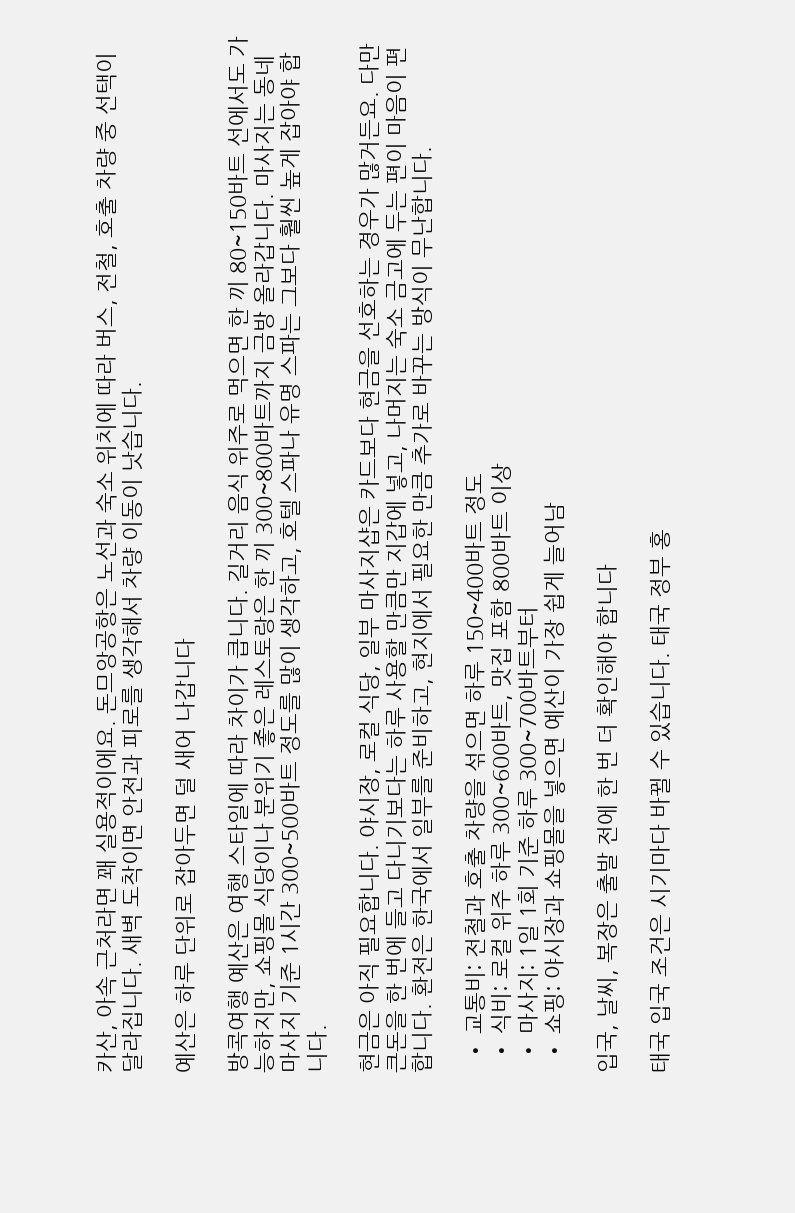카산, 아속 근처라면 꽤 실용적이에요. 돈므앙공항은 노선과 숙소 위치에 따라 버스, 전철, 호출 차량 중 선택이 달라집니다. 새벽 도착이면 안전과 피로를 생각해서 차량 이동이 낫습니다.

예산은 하루 단위로 잡아두면 덜 새어 나갑니다

방콕여행 예산은 여행 스타일에 따라 차이가 큽니다. 길거리 음식 위주로 먹으면 한 끼 80~150바트 선에서도 가능하지만, 쇼핑몰 식당이나 분위기 좋은 레스토랑은 한 끼 300~800바트까지 금방 올라갑니다. 마사지는 동네 마사지 기준 1시간 300~500바트 정도를 많이 생각하고, 호텔 스파나 유명 스파는 그보다 훨씬 높게 잡아야 합니다.

현금은 아직 필요합니다. 야시장, 로컬 식당, 일부 마사지샵은 카드보다 현금을 선호하는 경우가 많거든요. 다만 큰돈을 한 번에 들고 다니기보다는 하루 사용할 만큼만 지갑에 넣고, 나머지는 숙소 금고에 두는 편이 마음이 편합니다. 환전은 한국에서 일부를 준비하고, 현지에서 필요한 만큼 추가로 바꾸는 방식이 무난합니다.

  • 교통비: 전철과 호출 차량을 섞으면 하루 150~400바트 정도
  • 식비: 로컬 위주 하루 300~600바트, 맛집 포함 800바트 이상
  • 마사지: 1일 1회 기준 하루 300~700바트부터
  • 쇼핑: 야시장과 쇼핑몰을 넣으면 예산이 가장 쉽게 늘어남

입국, 날씨, 복장은 출발 전에 한 번 더 확인해야 합니다

태국 입국 조건은 시기마다 바뀔 수 있습니다. 태국 정부 홍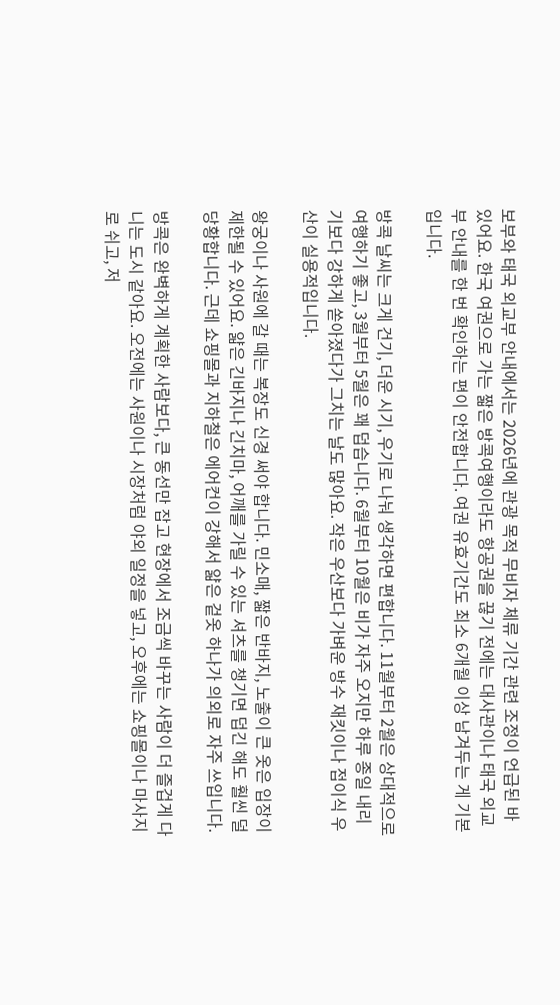보부와 태국 외교부 안내에서는 2026년에 관광 목적 무비자 체류 기간 관련 조정이 언급된 바 있어요. 한국 여권으로 가는 짧은 방콕여행이라도 항공권을 끊기 전에는 대사관이나 태국 외교부 안내를 한 번 확인하는 편이 안전합니다. 여권 유효기간도 최소 6개월 이상 남겨두는 게 기본입니다.

방콕 날씨는 크게 건기, 더운 시기, 우기로 나눠 생각하면 편합니다. 11월부터 2월은 상대적으로 여행하기 좋고, 3월부터 5월은 꽤 덥습니다. 6월부터 10월은 비가 자주 오지만 하루 종일 내리기보다 강하게 쏟아졌다가 그치는 날도 많아요. 작은 우산보다 가벼운 방수 재킷이나 접이식 우산이 실용적입니다.

왕궁이나 사원에 갈 때는 복장도 신경 써야 합니다. 민소매, 짧은 반바지, 노출이 큰 옷은 입장이 제한될 수 있어요. 얇은 긴바지나 긴치마, 어깨를 가릴 수 있는 셔츠를 챙기면 덥긴 해도 훨씬 덜 당황합니다. 근데 쇼핑몰과 지하철은 에어컨이 강해서 얇은 겉옷 하나가 의외로 자주 쓰입니다.

방콕은 완벽하게 계획한 사람보다, 큰 동선만 잡고 현장에서 조금씩 바꾸는 사람이 더 즐겁게 다니는 도시 같아요. 오전에는 사원이나 시장처럼 야외 일정을 넣고, 오후에는 쇼핑몰이나 마사지로 쉬고, 저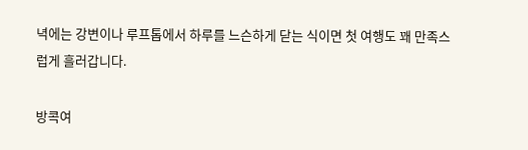녁에는 강변이나 루프톱에서 하루를 느슨하게 닫는 식이면 첫 여행도 꽤 만족스럽게 흘러갑니다.

방콕여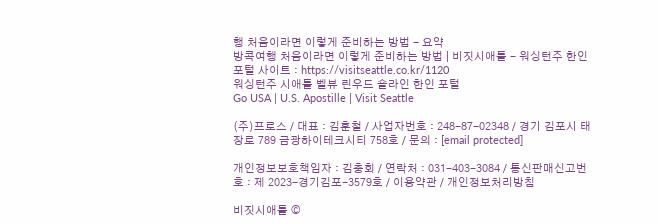행 처음이라면 이렇게 준비하는 방법 - 요약
방콕여행 처음이라면 이렇게 준비하는 방법 | 비짓시애틀 - 워싱턴주 한인 포털 사이트 : https://visitseattle.co.kr/1120
워싱턴주 시애틀 벨뷰 린우드 숄라인 한인 포털
Go USA | U.S. Apostille | Visit Seattle

(주)프로스 / 대표 : 김훈철 / 사업자번호 : 248-87-02348 / 경기 김포시 태장로 789 금광하이테크시티 758호 / 문의 : [email protected]

개인정보보호책임자 : 김충회 / 연락처 : 031-403-3084 / 통신판매신고번호 : 제 2023-경기김포-3579호 / 이용약관 / 개인정보처리방침

비짓시애틀 ©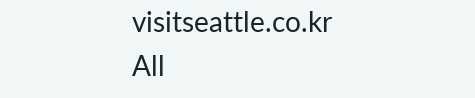visitseattle.co.kr All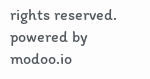rights reserved. powered by modoo.io